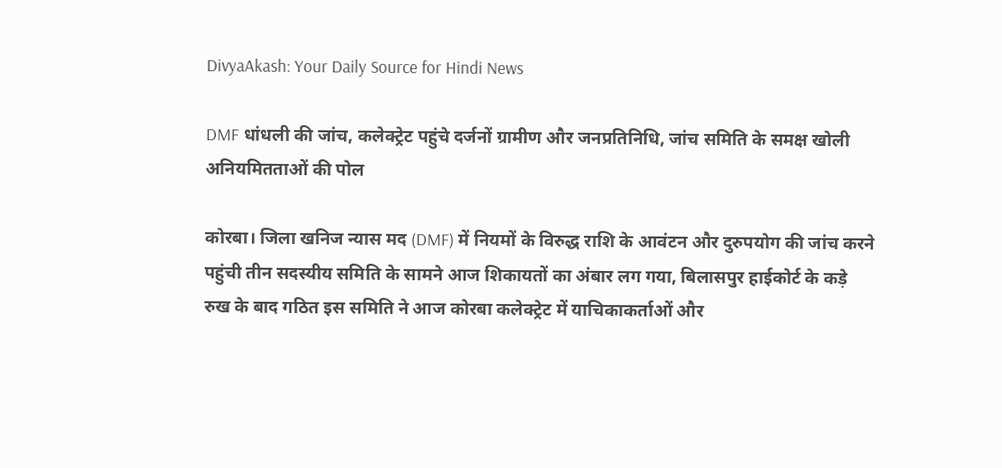DivyaAkash: Your Daily Source for Hindi News

DMF धांधली की जांच, कलेक्ट्रेट पहुंचे दर्जनों ग्रामीण और जनप्रतिनिधि, जांच समिति के समक्ष खोली अनियमितताओं की पोल

कोरबा। जिला खनिज न्यास मद (DMF) में नियमों के विरुद्ध राशि के आवंटन और दुरुपयोग की जांच करने पहुंची तीन सदस्यीय समिति के सामने आज शिकायतों का अंबार लग गया, बिलासपुर हाईकोर्ट के कड़े रुख के बाद गठित इस समिति ने आज कोरबा कलेक्ट्रेट में याचिकाकर्ताओं और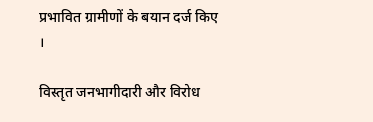प्रभावित ग्रामीणों के बयान दर्ज किए ।

विस्तृत जनभागीदारी और विरोध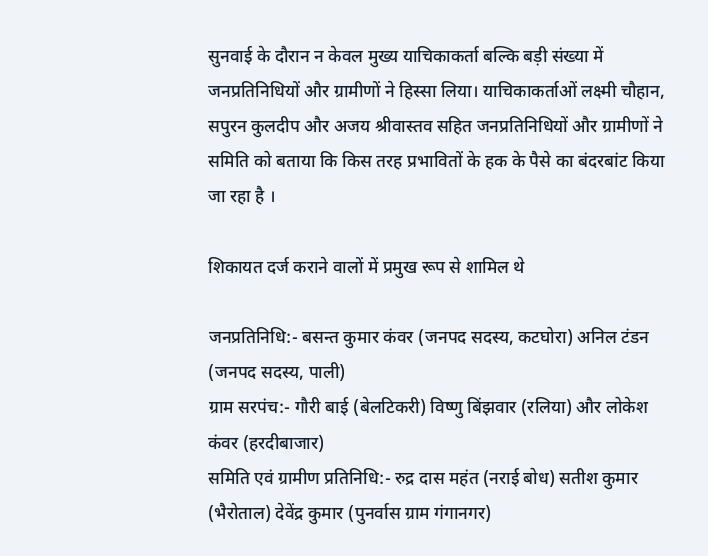सुनवाई के दौरान न केवल मुख्य याचिकाकर्ता बल्कि बड़ी संख्या में जनप्रतिनिधियों और ग्रामीणों ने हिस्सा लिया। याचिकाकर्ताओं लक्ष्मी चौहान, सपुरन कुलदीप और अजय श्रीवास्तव सहित जनप्रतिनिधियों और ग्रामीणों ने समिति को बताया कि किस तरह प्रभावितों के हक के पैसे का बंदरबांट किया जा रहा है ।

शिकायत दर्ज कराने वालों में प्रमुख रूप से शामिल थे

जनप्रतिनिधि:- बसन्त कुमार कंवर (जनपद सदस्य, कटघोरा) अनिल टंडन (जनपद सदस्य, पाली)
ग्राम सरपंच:- गौरी बाई (बेलटिकरी) विष्णु बिंझवार (रलिया) और लोकेश कंवर (हरदीबाजार)
समिति एवं ग्रामीण प्रतिनिधि:- रुद्र दास महंत (नराई बोध) सतीश कुमार (भैरोताल) देवेंद्र कुमार (पुनर्वास ग्राम गंगानगर)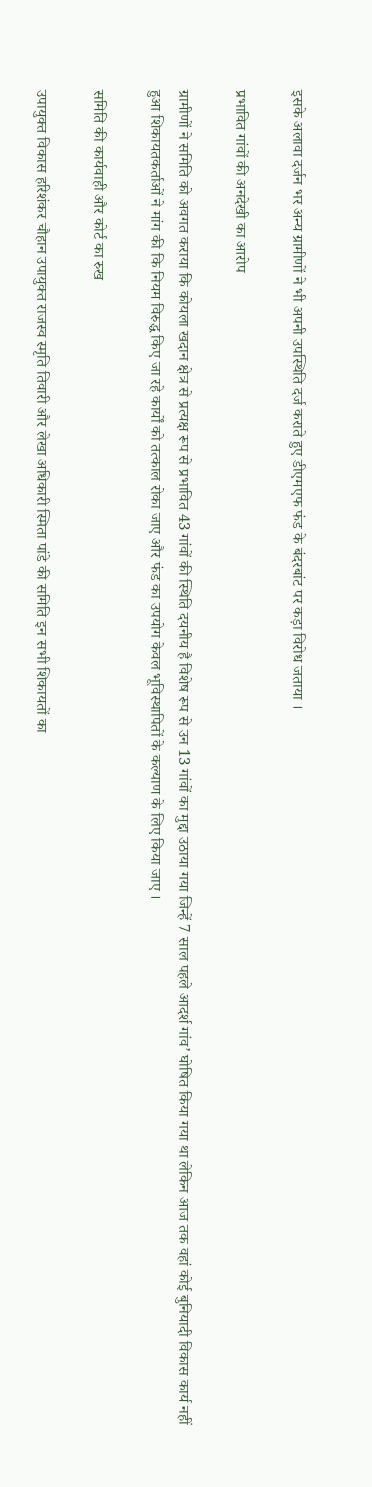इसके अलावा दर्जन भर अन्य ग्रामीणों ने भी अपनी उपस्थिति दर्ज कराते हुए डीएमएफ फंड के बंदरबांट पर कड़ा विरोध जताया ।

प्रभावित गांवों की अनदेखी का आरोप

ग्रामीणों ने समिति को अवगत कराया कि कोयला खदान क्षेत्र से प्रत्यक्ष रूप से प्रभावित 43 गांवों की स्थिति दयनीय है विशेष रूप से उन 13 गांवों का मुद्दा उठाया गया जिन्हें 7 साल पहले आदर्श गांव’ घोषित किया गया था लेकिन आज तक वहां कोई बुनियादी विकास कार्य नहीं हुआ शिकायतकर्ताओं ने मांग की कि नियम विरुद्ध किए जा रहे कार्यों को तत्काल रोका जाए और फंड का उपयोग केवल भूविस्थापितों के कल्याण के लिए किया जाए ।

समिति की कार्यवाही और कोर्ट का रुख

उपायुक्त विकास हरिशंकर चौहान उपायुक्त राजस्व स्मृति तिवारी और लेखा अधिकारी स्मिता पांडे की समिति इन सभी शिकायतों का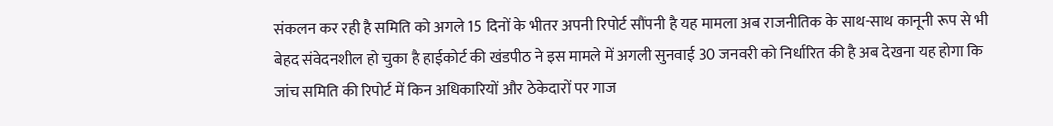संकलन कर रही है समिति को अगले 15 दिनों के भीतर अपनी रिपोर्ट सौंपनी है यह मामला अब राजनीतिक के साथ-साथ कानूनी रूप से भी बेहद संवेदनशील हो चुका है हाईकोर्ट की खंडपीठ ने इस मामले में अगली सुनवाई 30 जनवरी को निर्धारित की है अब देखना यह होगा कि जांच समिति की रिपोर्ट में किन अधिकारियों और ठेकेदारों पर गाज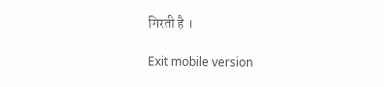गिरती है ।

Exit mobile version